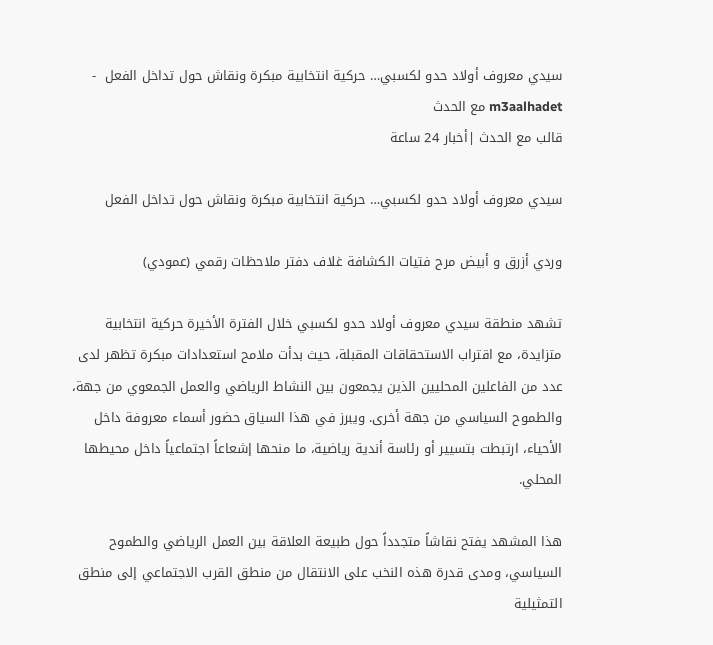سيدي معروف أولاد حدو لكسبي… حركية انتخابية مبكرة ونقاش حول تداخل الفعل  - m3aalhadet مع الحدث
قالب مع الحدث |أخبار 24 ساعة

سيدي معروف أولاد حدو لكسبي… حركية انتخابية مبكرة ونقاش حول تداخل الفعل

وردي أزرق و أبيض مرح فتيات الكشافة غلاف دفتر ملاحظات رقمي (عمودي)

تشهد منطقة سيدي معروف أولاد حدو لكسبي خلال الفترة الأخيرة حركية انتخابية متزايدة، مع اقتراب الاستحقاقات المقبلة، حيث بدأت ملامح استعدادات مبكرة تظهر لدى عدد من الفاعلين المحليين الذين يجمعون بين النشاط الرياضي والعمل الجمعوي من جهة، والطموح السياسي من جهة أخرى. ويبرز في هذا السياق حضور أسماء معروفة داخل الأحياء، ارتبطت بتسيير أو رئاسة أندية رياضية، ما منحها إشعاعاً اجتماعياً داخل محيطها المحلي.

هذا المشهد يفتح نقاشاً متجدداً حول طبيعة العلاقة بين العمل الرياضي والطموح السياسي، ومدى قدرة هذه النخب على الانتقال من منطق القرب الاجتماعي إلى منطق التمثيلية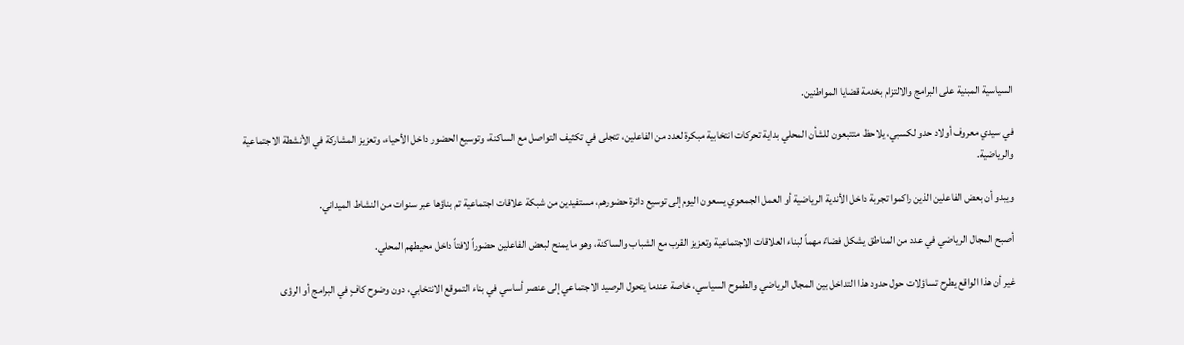السياسية المبنية على البرامج والالتزام بخدمة قضايا المواطنين.

في سيدي معروف أولاد حدو لكسبي، يلاحظ متتبعون للشأن المحلي بداية تحركات انتخابية مبكرة لعدد من الفاعلين، تتجلى في تكثيف التواصل مع الساكنة، وتوسيع الحضور داخل الأحياء، وتعزيز المشاركة في الأنشطة الاجتماعية والرياضية.

ويبدو أن بعض الفاعلين الذين راكموا تجربة داخل الأندية الرياضية أو العمل الجمعوي يسعون اليوم إلى توسيع دائرة حضورهم، مستفيدين من شبكة علاقات اجتماعية تم بناؤها عبر سنوات من النشاط الميداني.

أصبح المجال الرياضي في عدد من المناطق يشكل فضاءً مهماً لبناء العلاقات الاجتماعية وتعزيز القرب مع الشباب والساكنة، وهو ما يمنح لبعض الفاعلين حضوراً لافتاً داخل محيطهم المحلي.

غير أن هذا الواقع يطرح تساؤلات حول حدود هذا التداخل بين المجال الرياضي والطموح السياسي، خاصة عندما يتحول الرصيد الاجتماعي إلى عنصر أساسي في بناء التموقع الانتخابي، دون وضوح كافٍ في البرامج أو الرؤى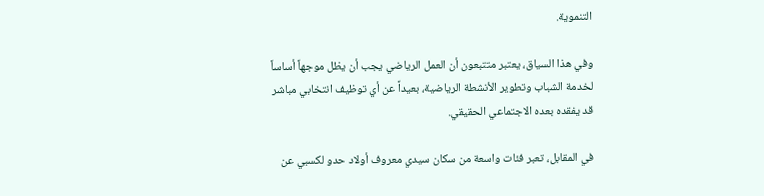التنموية.

وفي هذا السياق، يعتبر متتبعون أن العمل الرياضي يجب أن يظل موجهاً أساساً لخدمة الشباب وتطوير الأنشطة الرياضية، بعيداً عن أي توظيف انتخابي مباشر قد يفقده بعده الاجتماعي الحقيقي.

في المقابل، تعبر فئات واسعة من سكان سيدي معروف أولاد حدو لكسبي عن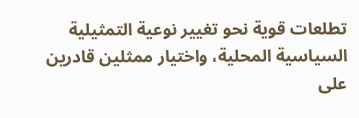تطلعات قوية نحو تغيير نوعية التمثيلية السياسية المحلية، واختيار ممثلين قادرين على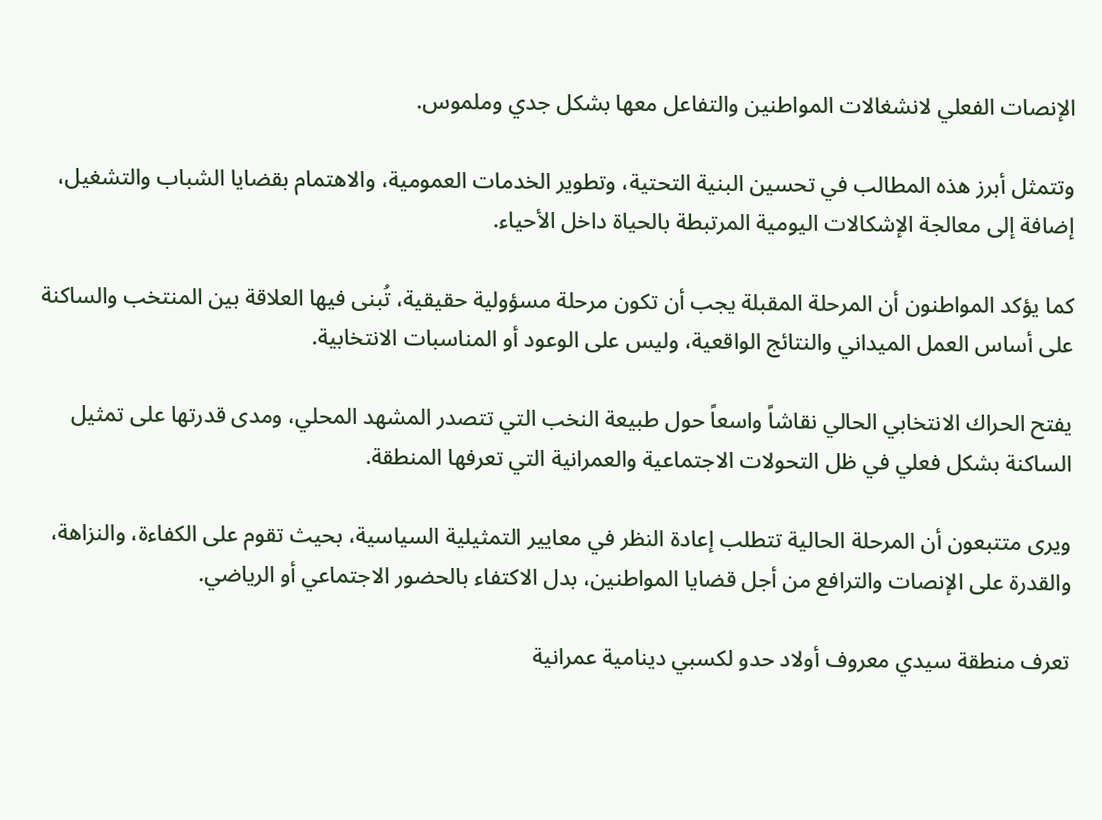الإنصات الفعلي لانشغالات المواطنين والتفاعل معها بشكل جدي وملموس.

وتتمثل أبرز هذه المطالب في تحسين البنية التحتية، وتطوير الخدمات العمومية، والاهتمام بقضايا الشباب والتشغيل، إضافة إلى معالجة الإشكالات اليومية المرتبطة بالحياة داخل الأحياء.

كما يؤكد المواطنون أن المرحلة المقبلة يجب أن تكون مرحلة مسؤولية حقيقية، تُبنى فيها العلاقة بين المنتخب والساكنة على أساس العمل الميداني والنتائج الواقعية، وليس على الوعود أو المناسبات الانتخابية.

يفتح الحراك الانتخابي الحالي نقاشاً واسعاً حول طبيعة النخب التي تتصدر المشهد المحلي، ومدى قدرتها على تمثيل الساكنة بشكل فعلي في ظل التحولات الاجتماعية والعمرانية التي تعرفها المنطقة.

ويرى متتبعون أن المرحلة الحالية تتطلب إعادة النظر في معايير التمثيلية السياسية، بحيث تقوم على الكفاءة، والنزاهة، والقدرة على الإنصات والترافع من أجل قضايا المواطنين، بدل الاكتفاء بالحضور الاجتماعي أو الرياضي.

تعرف منطقة سيدي معروف أولاد حدو لكسبي دينامية عمرانية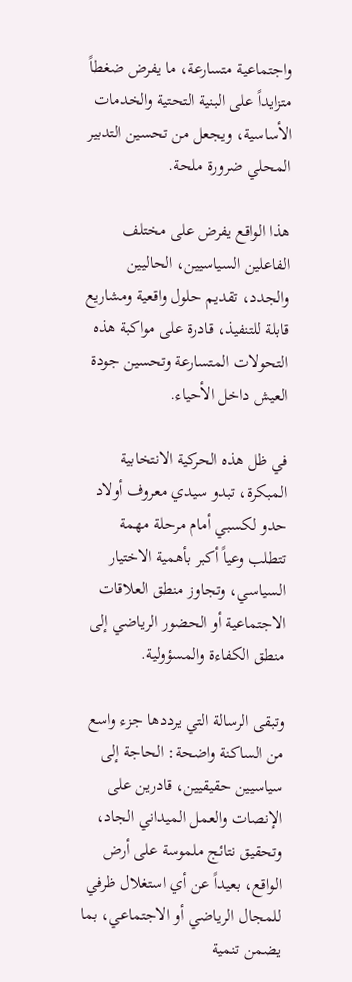واجتماعية متسارعة، ما يفرض ضغطاً متزايداً على البنية التحتية والخدمات الأساسية، ويجعل من تحسين التدبير المحلي ضرورة ملحة.

هذا الواقع يفرض على مختلف الفاعلين السياسيين، الحاليين والجدد، تقديم حلول واقعية ومشاريع قابلة للتنفيذ، قادرة على مواكبة هذه التحولات المتسارعة وتحسين جودة العيش داخل الأحياء.

في ظل هذه الحركية الانتخابية المبكرة، تبدو سيدي معروف أولاد حدو لكسبي أمام مرحلة مهمة تتطلب وعياً أكبر بأهمية الاختيار السياسي، وتجاوز منطق العلاقات الاجتماعية أو الحضور الرياضي إلى منطق الكفاءة والمسؤولية.

وتبقى الرسالة التي يرددها جزء واسع من الساكنة واضحة: الحاجة إلى سياسيين حقيقيين، قادرين على الإنصات والعمل الميداني الجاد، وتحقيق نتائج ملموسة على أرض الواقع، بعيداً عن أي استغلال ظرفي للمجال الرياضي أو الاجتماعي، بما يضمن تنمية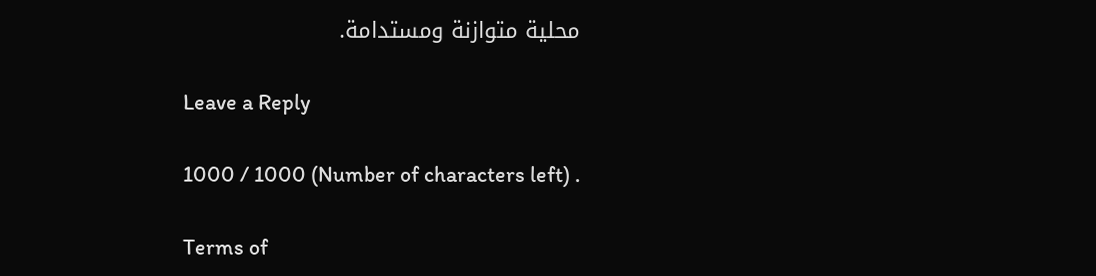محلية متوازنة ومستدامة.

Leave a Reply

1000 / 1000 (Number of characters left) .

Terms of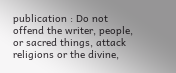publication : Do not offend the writer, people, or sacred things, attack religions or the divine,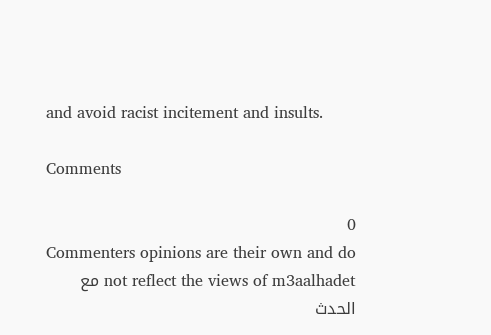and avoid racist incitement and insults.

Comments

0
Commenters opinions are their own and do not reflect the views of m3aalhadet مع الحدث